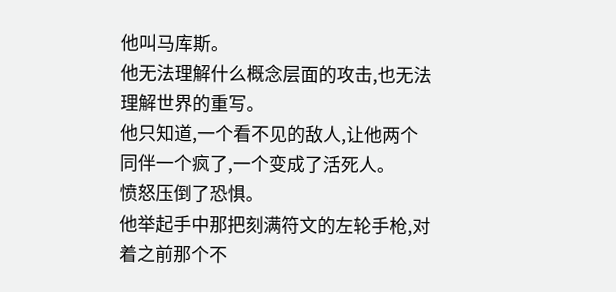他叫马库斯。
他无法理解什么概念层面的攻击,也无法理解世界的重写。
他只知道,一个看不见的敌人,让他两个同伴一个疯了,一个变成了活死人。
愤怒压倒了恐惧。
他举起手中那把刻满符文的左轮手枪,对着之前那个不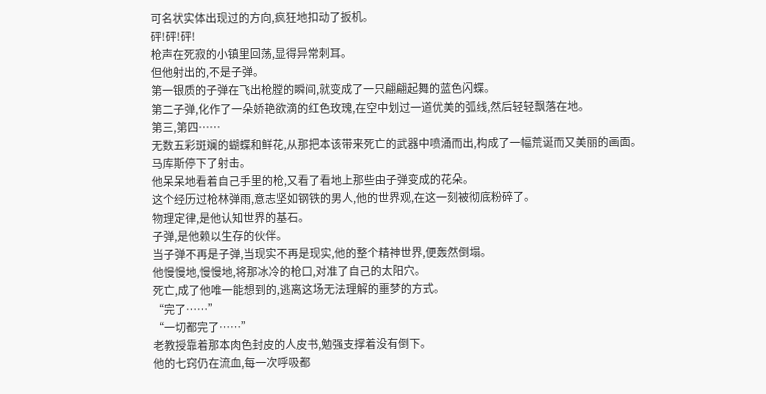可名状实体出现过的方向,疯狂地扣动了扳机。
砰!砰!砰!
枪声在死寂的小镇里回荡,显得异常刺耳。
但他射出的,不是子弹。
第一银质的子弹在飞出枪膛的瞬间,就变成了一只翩翩起舞的蓝色闪蝶。
第二子弹,化作了一朵娇艳欲滴的红色玫瑰,在空中划过一道优美的弧线,然后轻轻飘落在地。
第三,第四……
无数五彩斑斓的蝴蝶和鲜花,从那把本该带来死亡的武器中喷涌而出,构成了一幅荒诞而又美丽的画面。
马库斯停下了射击。
他呆呆地看着自己手里的枪,又看了看地上那些由子弹变成的花朵。
这个经历过枪林弹雨,意志坚如钢铁的男人,他的世界观,在这一刻被彻底粉碎了。
物理定律,是他认知世界的基石。
子弹,是他赖以生存的伙伴。
当子弹不再是子弹,当现实不再是现实,他的整个精神世界,便轰然倒塌。
他慢慢地,慢慢地,将那冰冷的枪口,对准了自己的太阳穴。
死亡,成了他唯一能想到的,逃离这场无法理解的噩梦的方式。
“完了……”
“一切都完了……”
老教授靠着那本肉色封皮的人皮书,勉强支撑着没有倒下。
他的七窍仍在流血,每一次呼吸都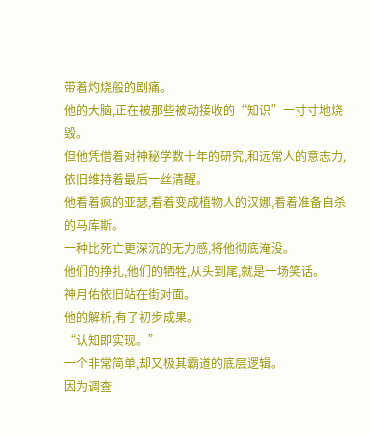带着灼烧般的剧痛。
他的大脑,正在被那些被动接收的“知识”一寸寸地烧毁。
但他凭借着对神秘学数十年的研究,和远常人的意志力,依旧维持着最后一丝清醒。
他看着疯的亚瑟,看着变成植物人的汉娜,看着准备自杀的马库斯。
一种比死亡更深沉的无力感,将他彻底淹没。
他们的挣扎,他们的牺牲,从头到尾,就是一场笑话。
神月佑依旧站在街对面。
他的解析,有了初步成果。
“认知即实现。”
一个非常简单,却又极其霸道的底层逻辑。
因为调查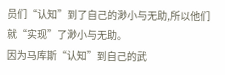员们“认知”到了自己的渺小与无助,所以他们就“实现”了渺小与无助。
因为马库斯“认知”到自己的武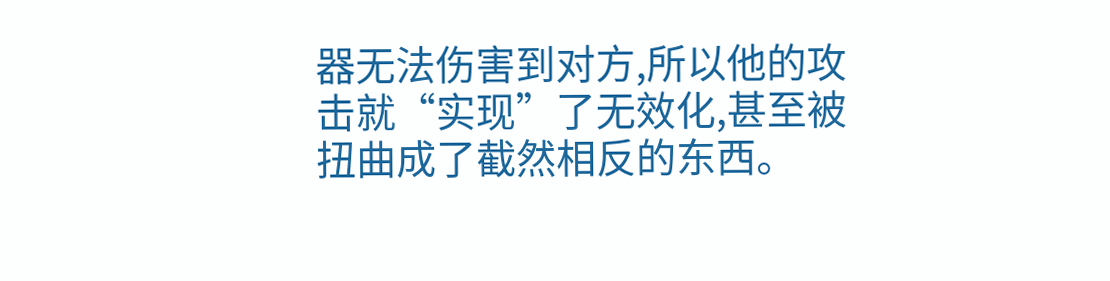器无法伤害到对方,所以他的攻击就“实现”了无效化,甚至被扭曲成了截然相反的东西。